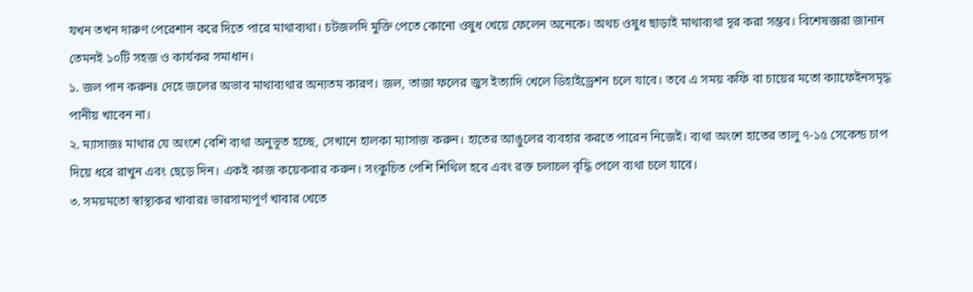যখন তখন দারুণ পেরেশান করে দিতে পারে মাথাব্যথা। চটজলদি মুক্তি পেতে কোনো ওষুধ খেয়ে ফেলেন অনেকে। অথচ ওষুধ ছাড়াই মাথাব্যথা দূর করা সম্ভব। বিশেষজ্ঞরা জানান তেমনই ১০টি সহজ ও কার্যকর সমাধান।
১. জল পান করুনঃ দেহে জলের অভাব মাথাব্যথার অন্যতম কারণ। জল, তাজা ফলের জুস ইত্যাদি খেলে ডিহাইড্রেশন চলে যাবে। তবে এ সময় কফি বা চায়ের মতো ক্যাফেইনসমৃদ্ধ পানীয় খাবেন না।
২. ম্যাসাজঃ মাথার যে অংশে বেশি ব্যথা অনুভূত হচ্ছে, সেখানে হালকা ম্যাসাজ করুন। হাতের আঙুলের ব্যবহার করতে পারেন নিজেই। ব্যথা অংশে হাতের তালু ৭-১৫ সেকেন্ড চাপ দিয়ে ধরে রাখুন এবং ছেড়ে দিন। একই কাজ কয়েকবার করুন। সংকুচিত পেশি শিথিল হবে এবং রক্ত চলাচল বৃদ্ধি পেলে ব্যথা চলে যাবে।
৩. সময়মতো স্বাস্থ্যকর খাবারঃ ভারসাম্যপূর্ণ খাবার খেতে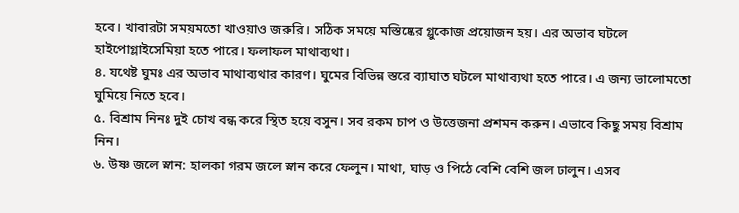হবে। খাবারটা সময়মতো খাওয়াও জরুরি। সঠিক সময়ে মস্তিষ্কের গ্লুকোজ প্রয়োজন হয়। এর অভাব ঘটলে হাইপোগ্লাইসেমিয়া হতে পারে। ফলাফল মাথাব্যথা।
৪. যথেষ্ট ঘুমঃ এর অভাব মাথাব্যথার কারণ। ঘুমের বিভিন্ন স্তরে ব্যাঘাত ঘটলে মাথাব্যথা হতে পারে। এ জন্য ভালোমতো ঘুমিয়ে নিতে হবে।
৫. বিশ্রাম নিনঃ দুই চোখ বন্ধ করে স্থিত হয়ে বসুন। সব রকম চাপ ও উত্তেজনা প্রশমন করুন। এভাবে কিছু সময় বিশ্রাম নিন।
৬. উষ্ণ জলে স্নান: হালকা গরম জলে স্নান করে ফেলুন। মাথা, ঘাড় ও পিঠে বেশি বেশি জল ঢালুন। এসব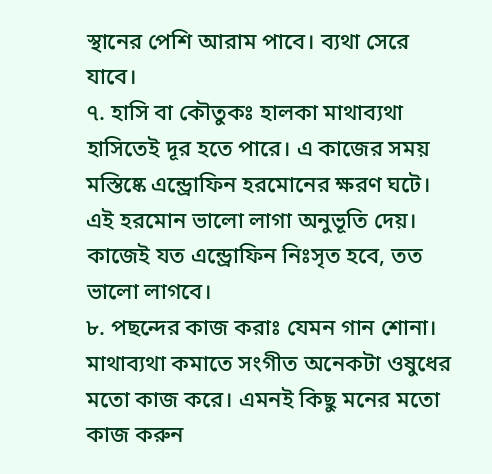স্থানের পেশি আরাম পাবে। ব্যথা সেরে যাবে।
৭. হাসি বা কৌতুকঃ হালকা মাথাব্যথা হাসিতেই দূর হতে পারে। এ কাজের সময় মস্তিষ্কে এন্ড্রোফিন হরমোনের ক্ষরণ ঘটে। এই হরমোন ভালো লাগা অনুভূতি দেয়। কাজেই যত এন্ড্রোফিন নিঃসৃত হবে, তত ভালো লাগবে।
৮. পছন্দের কাজ করাঃ যেমন গান শোনা। মাথাব্যথা কমাতে সংগীত অনেকটা ওষুধের মতো কাজ করে। এমনই কিছু মনের মতো কাজ করুন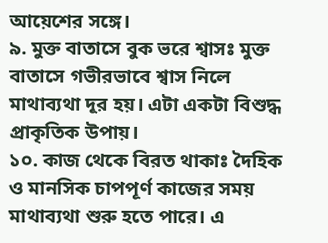আয়েশের সঙ্গে।
৯. মুক্ত বাতাসে বুক ভরে শ্বাসঃ মুক্ত বাতাসে গভীরভাবে শ্বাস নিলে মাথাব্যথা দূর হয়। এটা একটা বিশুদ্ধ প্রাকৃতিক উপায়।
১০. কাজ থেকে বিরত থাকাঃ দৈহিক ও মানসিক চাপপূর্ণ কাজের সময় মাথাব্যথা শুরু হতে পারে। এ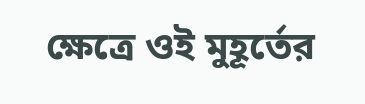ক্ষেত্রে ওই মুহূর্তের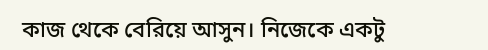কাজ থেকে বেরিয়ে আসুন। নিজেকে একটু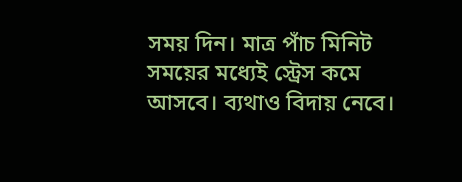সময় দিন। মাত্র পাঁচ মিনিট সময়ের মধ্যেই স্ট্রেস কমে আসবে। ব্যথাও বিদায় নেবে।